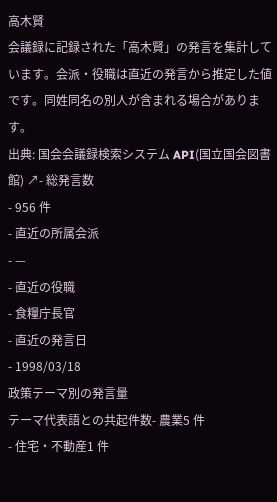高木賢
会議録に記録された「高木賢」の発言を集計しています。会派・役職は直近の発言から推定した値です。同姓同名の別人が含まれる場合があります。
出典: 国会会議録検索システム API(国立国会図書館) ↗- 総発言数
- 956 件
- 直近の所属会派
- —
- 直近の役職
- 食糧庁長官
- 直近の発言日
- 1998/03/18
政策テーマ別の発言量
テーマ代表語との共起件数- 農業5 件
- 住宅・不動産1 件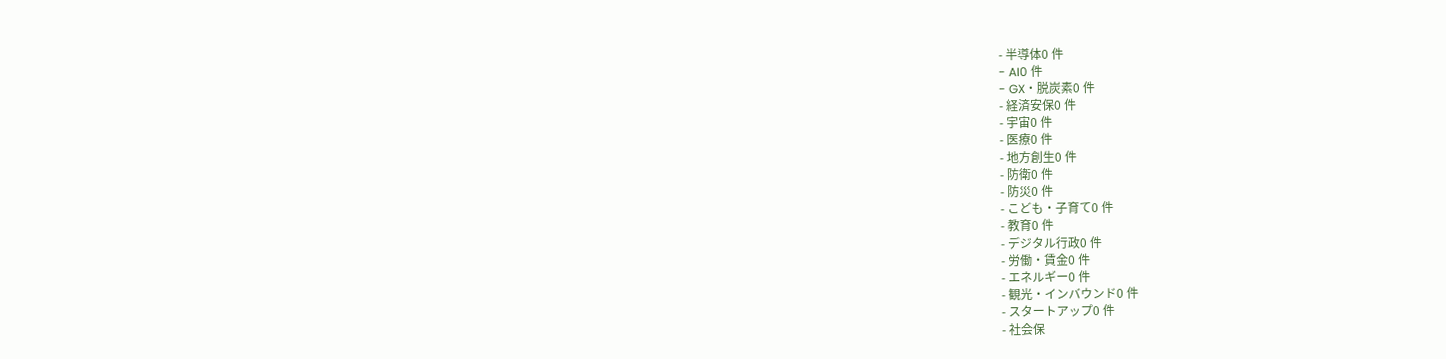- 半導体0 件
- AI0 件
- GX・脱炭素0 件
- 経済安保0 件
- 宇宙0 件
- 医療0 件
- 地方創生0 件
- 防衛0 件
- 防災0 件
- こども・子育て0 件
- 教育0 件
- デジタル行政0 件
- 労働・賃金0 件
- エネルギー0 件
- 観光・インバウンド0 件
- スタートアップ0 件
- 社会保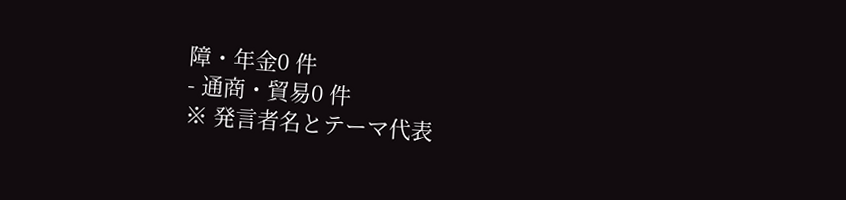障・年金0 件
- 通商・貿易0 件
※ 発言者名とテーマ代表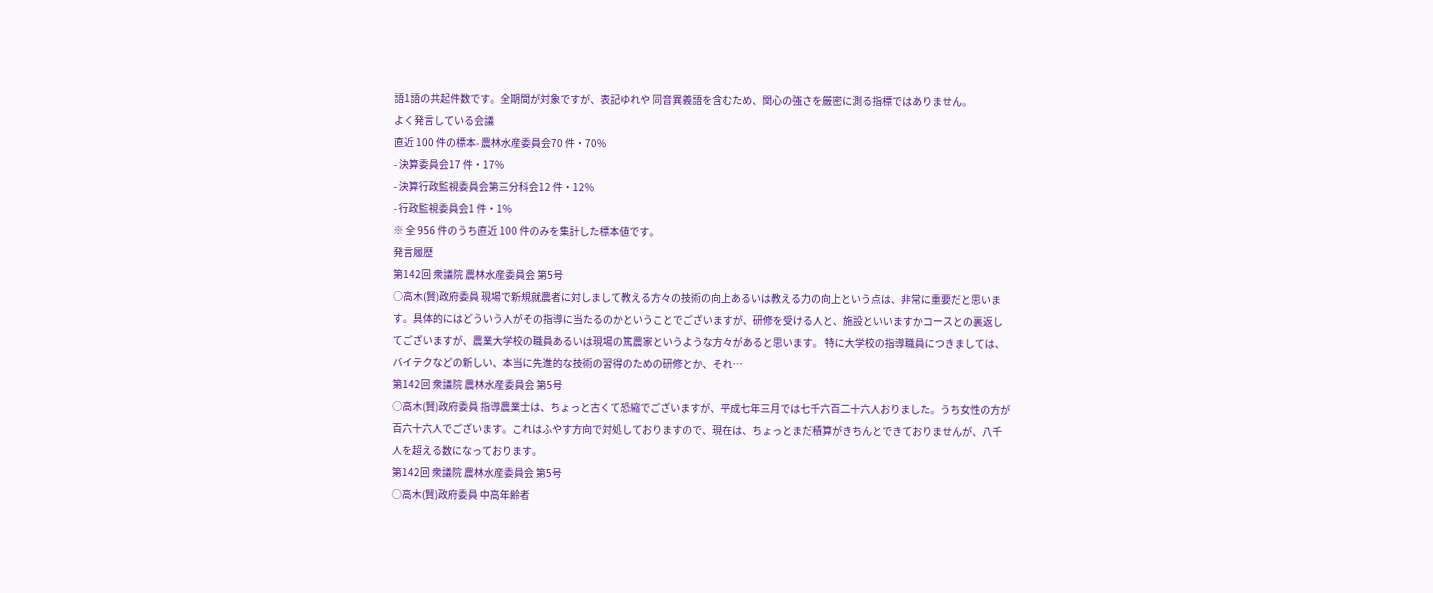語1語の共起件数です。全期間が対象ですが、表記ゆれや 同音異義語を含むため、関心の強さを厳密に測る指標ではありません。
よく発言している会議
直近 100 件の標本- 農林水産委員会70 件・70%
- 決算委員会17 件・17%
- 決算行政監視委員会第三分科会12 件・12%
- 行政監視委員会1 件・1%
※ 全 956 件のうち直近 100 件のみを集計した標本値です。
発言履歴
第142回 衆議院 農林水産委員会 第5号
○高木(賢)政府委員 現場で新規就農者に対しまして教える方々の技術の向上あるいは教える力の向上という点は、非常に重要だと思います。具体的にはどういう人がその指導に当たるのかということでございますが、研修を受ける人と、施設といいますかコースとの裏返してございますが、農業大学校の職員あるいは現場の篤農家というような方々があると思います。 特に大学校の指導職員につきましては、バイテクなどの新しい、本当に先進的な技術の習得のための研修とか、それ…
第142回 衆議院 農林水産委員会 第5号
○高木(賢)政府委員 指導農業士は、ちょっと古くて恐縮でございますが、平成七年三月では七千六百二十六人おりました。うち女性の方が百六十六人でございます。これはふやす方向で対処しておりますので、現在は、ちょっとまだ積算がきちんとできておりませんが、八千人を超える数になっております。
第142回 衆議院 農林水産委員会 第5号
○高木(賢)政府委員 中高年齢者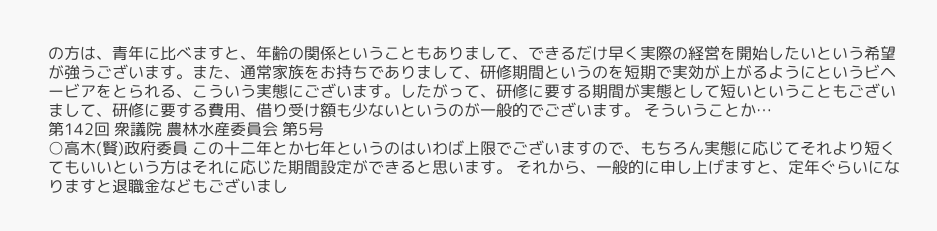の方は、青年に比べますと、年齢の関係ということもありまして、できるだけ早く実際の経営を開始したいという希望が強うございます。また、通常家族をお持ちでありまして、研修期間というのを短期で実効が上がるようにというビヘービアをとられる、こういう実態にございます。したがって、研修に要する期間が実態として短いということもございまして、研修に要する費用、借り受け額も少ないというのが一般的でございます。 そういうことか…
第142回 衆議院 農林水産委員会 第5号
○高木(賢)政府委員 この十二年とか七年というのはいわば上限でございますので、もちろん実態に応じてそれより短くてもいいという方はそれに応じた期間設定ができると思います。 それから、一般的に申し上げますと、定年ぐらいになりますと退職金などもございまし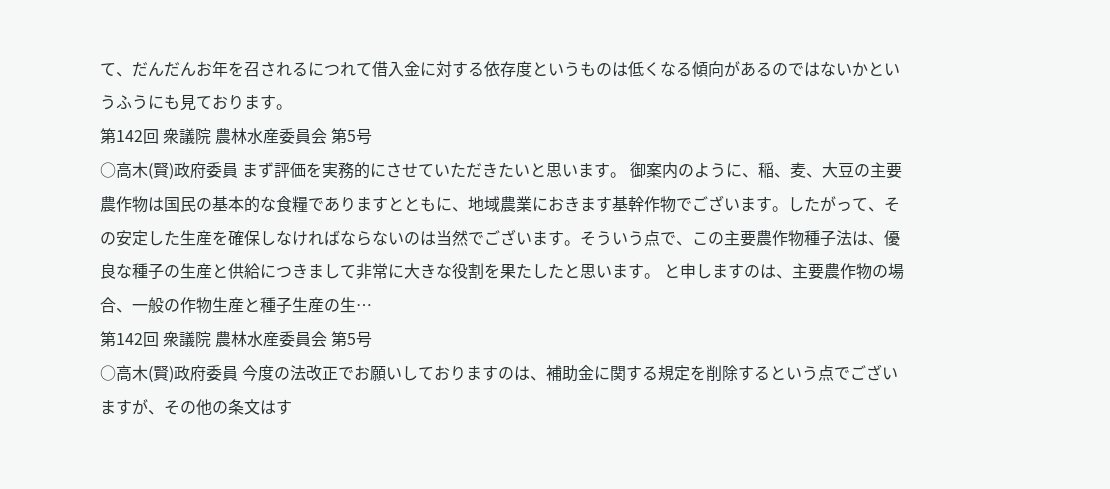て、だんだんお年を召されるにつれて借入金に対する依存度というものは低くなる傾向があるのではないかというふうにも見ております。
第142回 衆議院 農林水産委員会 第5号
○高木(賢)政府委員 まず評価を実務的にさせていただきたいと思います。 御案内のように、稲、麦、大豆の主要農作物は国民の基本的な食糧でありますとともに、地域農業におきます基幹作物でございます。したがって、その安定した生産を確保しなければならないのは当然でございます。そういう点で、この主要農作物種子法は、優良な種子の生産と供給につきまして非常に大きな役割を果たしたと思います。 と申しますのは、主要農作物の場合、一般の作物生産と種子生産の生…
第142回 衆議院 農林水産委員会 第5号
○高木(賢)政府委員 今度の法改正でお願いしておりますのは、補助金に関する規定を削除するという点でございますが、その他の条文はす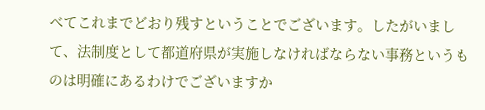べてこれまでどおり残すということでございます。したがいまして、法制度として都道府県が実施しなければならない事務というものは明確にあるわけでございますか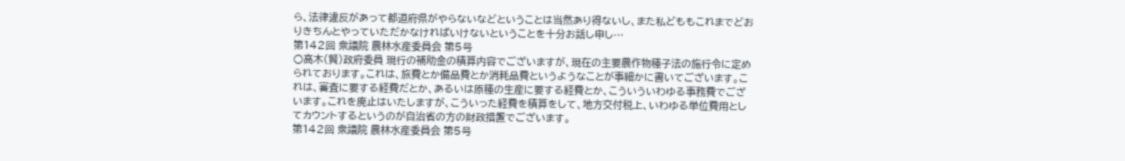ら、法律違反があって都道府県がやらないなどということは当然あり得ないし、また私どももこれまでどおりきちんとやっていただかなければいけないということを十分お話し申し…
第142回 衆議院 農林水産委員会 第5号
○高木(賢)政府委員 現行の補助金の積算内容でございますが、現在の主要農作物種子法の施行令に定められております。これは、旅費とか備品費とか消耗品費というようなことが事細かに書いてございます。これは、審査に要する経費だとか、あるいは原種の生産に要する経費とか、こういういわゆる事務費でございます。これを廃止はいたしますが、こういった経費を積算をして、地方交付税上、いわゆる単位費用としてカウントするというのが自治省の方の財政措置でございます。
第142回 衆議院 農林水産委員会 第5号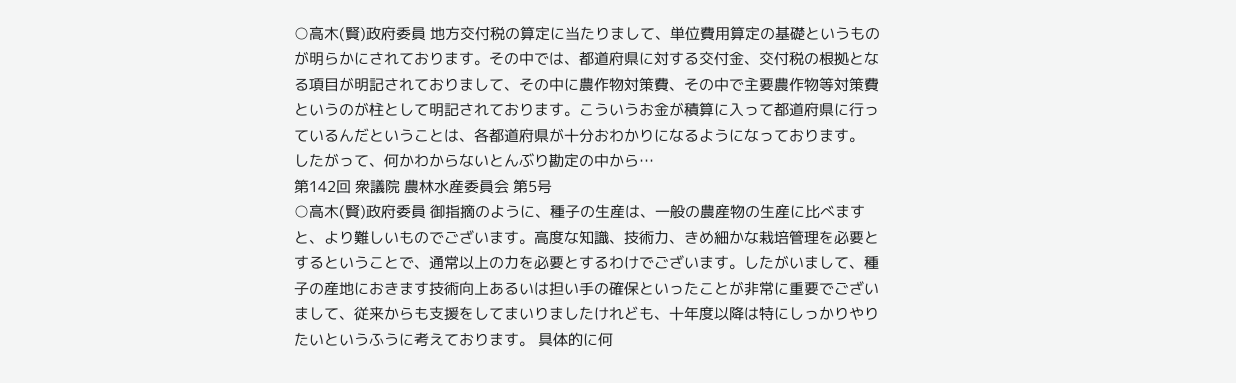○高木(賢)政府委員 地方交付税の算定に当たりまして、単位費用算定の基礎というものが明らかにされております。その中では、都道府県に対する交付金、交付税の根拠となる項目が明記されておりまして、その中に農作物対策費、その中で主要農作物等対策費というのが柱として明記されております。こういうお金が積算に入って都道府県に行っているんだということは、各都道府県が十分おわかりになるようになっております。 したがって、何かわからないとんぶり勘定の中から…
第142回 衆議院 農林水産委員会 第5号
○高木(賢)政府委員 御指摘のように、種子の生産は、一般の農産物の生産に比べますと、より難しいものでございます。高度な知識、技術力、きめ細かな栽培管理を必要とするということで、通常以上の力を必要とするわけでございます。したがいまして、種子の産地におきます技術向上あるいは担い手の確保といったことが非常に重要でございまして、従来からも支援をしてまいりましたけれども、十年度以降は特にしっかりやりたいというふうに考えております。 具体的に何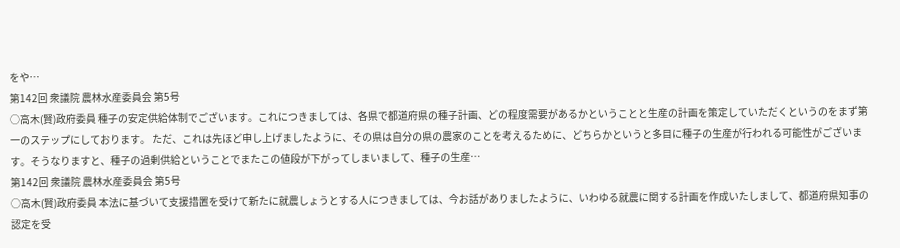をや…
第142回 衆議院 農林水産委員会 第5号
○高木(賢)政府委員 種子の安定供給体制でございます。これにつきましては、各県で都道府県の種子計画、どの程度需要があるかということと生産の計画を策定していただくというのをまず第一のステップにしております。 ただ、これは先ほど申し上げましたように、その県は自分の県の農家のことを考えるために、どちらかというと多目に種子の生産が行われる可能性がございます。そうなりますと、種子の過剰供給ということでまたこの値段が下がってしまいまして、種子の生産…
第142回 衆議院 農林水産委員会 第5号
○高木(賢)政府委員 本法に基づいて支援措置を受けて新たに就農しょうとする人につきましては、今お話がありましたように、いわゆる就農に関する計画を作成いたしまして、都道府県知事の認定を受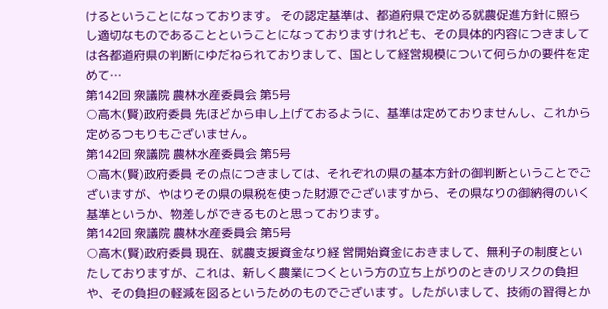けるということになっております。 その認定基準は、都道府県で定める就農促進方針に照らし適切なものであることということになっておりますけれども、その具体的内容につきましては各都道府県の判断にゆだねられておりまして、国として経営規模について何らかの要件を定めて…
第142回 衆議院 農林水産委員会 第5号
○高木(賢)政府委員 先ほどから申し上げておるように、基準は定めておりませんし、これから定めるつもりもございません。
第142回 衆議院 農林水産委員会 第5号
○高木(賢)政府委員 その点につきましては、それぞれの県の基本方針の御判断ということでございますが、やはりその県の県税を使った財源でございますから、その県なりの御納得のいく基準というか、物差しができるものと思っております。
第142回 衆議院 農林水産委員会 第5号
○高木(賢)政府委員 現在、就農支援資金なり経 営開始資金におきまして、無利子の制度といたしておりますが、これは、新しく農業につくという方の立ち上がりのときのリスクの負担や、その負担の軽減を図るというためのものでございます。したがいまして、技術の習得とか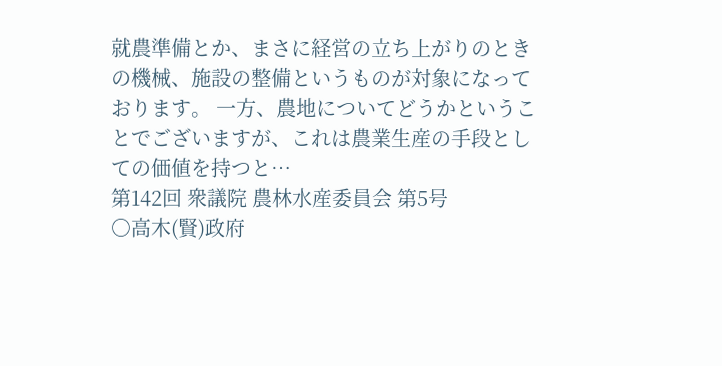就農準備とか、まさに経営の立ち上がりのときの機械、施設の整備というものが対象になっております。 一方、農地についてどうかということでございますが、これは農業生産の手段としての価値を持つと…
第142回 衆議院 農林水産委員会 第5号
○高木(賢)政府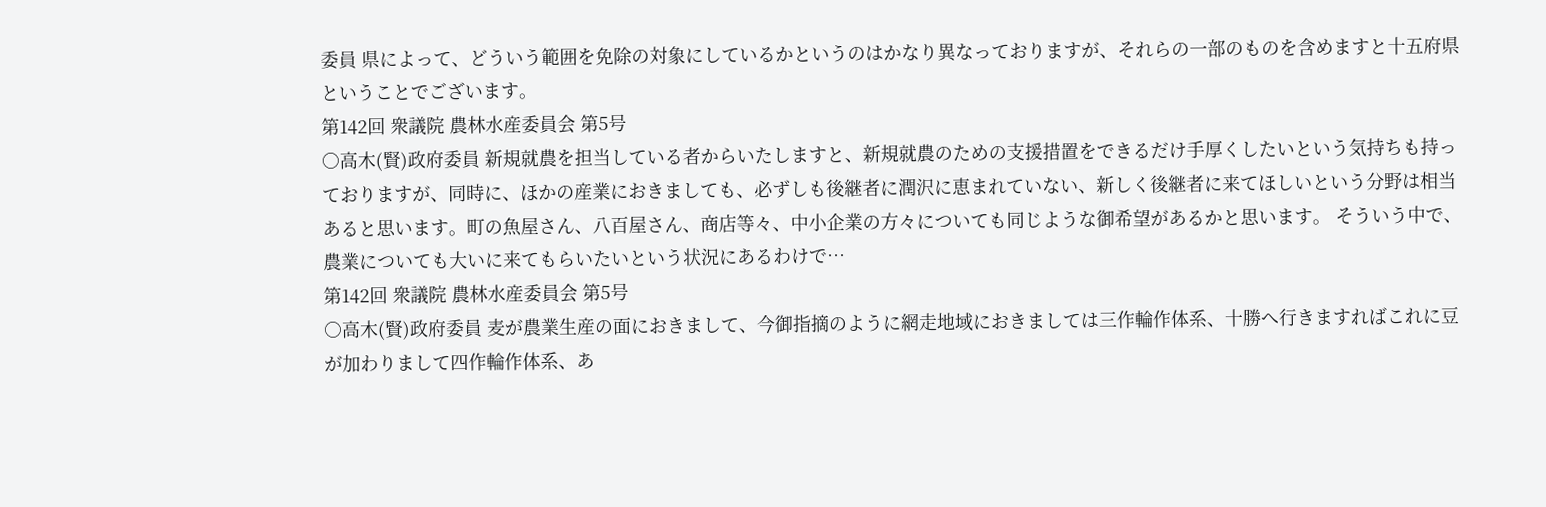委員 県によって、どういう範囲を免除の対象にしているかというのはかなり異なっておりますが、それらの一部のものを含めますと十五府県ということでございます。
第142回 衆議院 農林水産委員会 第5号
○高木(賢)政府委員 新規就農を担当している者からいたしますと、新規就農のための支援措置をできるだけ手厚くしたいという気持ちも持っておりますが、同時に、ほかの産業におきましても、必ずしも後継者に潤沢に恵まれていない、新しく後継者に来てほしいという分野は相当あると思います。町の魚屋さん、八百屋さん、商店等々、中小企業の方々についても同じような御希望があるかと思います。 そういう中で、農業についても大いに来てもらいたいという状況にあるわけで…
第142回 衆議院 農林水産委員会 第5号
○高木(賢)政府委員 麦が農業生産の面におきまして、今御指摘のように網走地域におきましては三作輪作体系、十勝へ行きますればこれに豆が加わりまして四作輪作体系、あ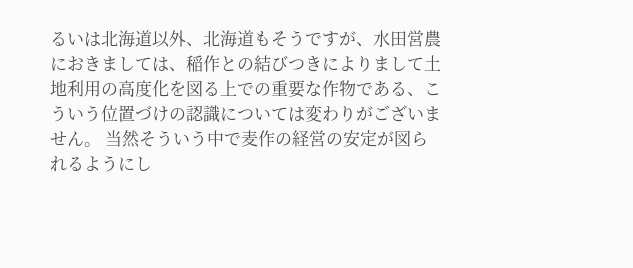るいは北海道以外、北海道もそうですが、水田営農におきましては、稲作との結びつきによりまして土地利用の高度化を図る上での重要な作物である、こういう位置づけの認識については変わりがございません。 当然そういう中で麦作の経営の安定が図られるようにし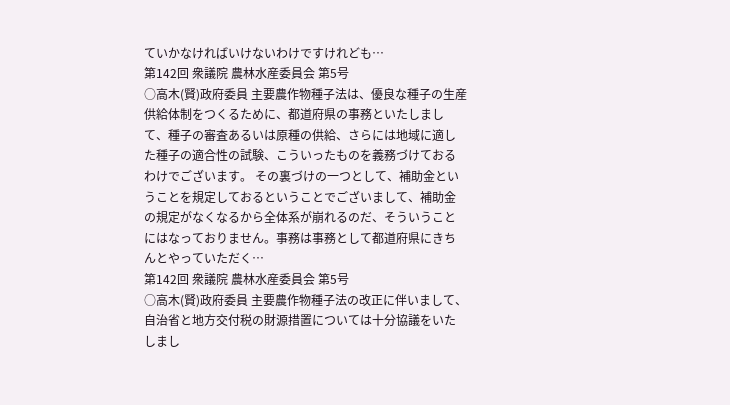ていかなければいけないわけですけれども…
第142回 衆議院 農林水産委員会 第5号
○高木(賢)政府委員 主要農作物種子法は、優良な種子の生産供給体制をつくるために、都道府県の事務といたしまして、種子の審査あるいは原種の供給、さらには地域に適した種子の適合性の試験、こういったものを義務づけておるわけでございます。 その裏づけの一つとして、補助金ということを規定しておるということでございまして、補助金の規定がなくなるから全体系が崩れるのだ、そういうことにはなっておりません。事務は事務として都道府県にきちんとやっていただく…
第142回 衆議院 農林水産委員会 第5号
○高木(賢)政府委員 主要農作物種子法の改正に伴いまして、自治省と地方交付税の財源措置については十分協議をいたしまし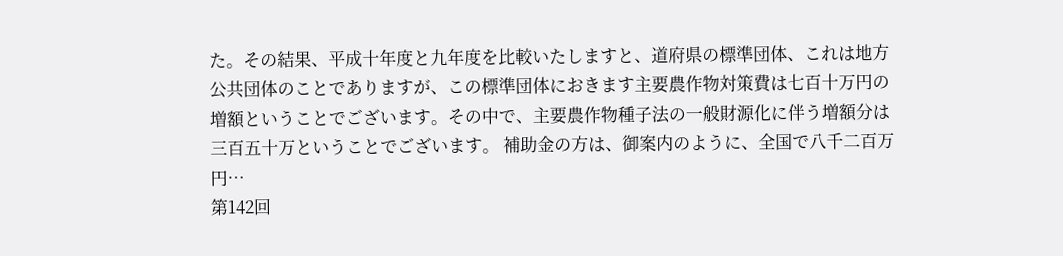た。その結果、平成十年度と九年度を比較いたしますと、道府県の標準団体、これは地方公共団体のことでありますが、この標準団体におきます主要農作物対策費は七百十万円の増額ということでございます。その中で、主要農作物種子法の一般財源化に伴う増額分は三百五十万ということでございます。 補助金の方は、御案内のように、全国で八千二百万円…
第142回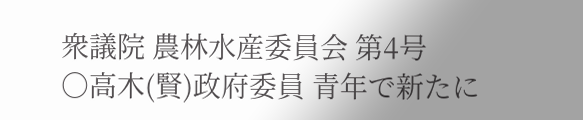衆議院 農林水産委員会 第4号
○高木(賢)政府委員 青年で新たに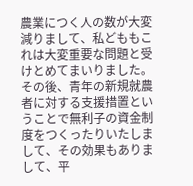農業につく人の数が大変減りまして、私どももこれは大変重要な問題と受けとめてまいりました。 その後、青年の新規就農者に対する支援措置ということで無利子の資金制度をつくったりいたしまして、その効果もありまして、平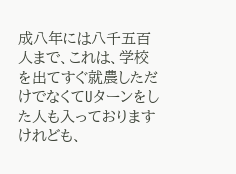成八年には八千五百人まで、これは、学校を出てすぐ就農しただけでなくてUターンをした人も入っておりますけれども、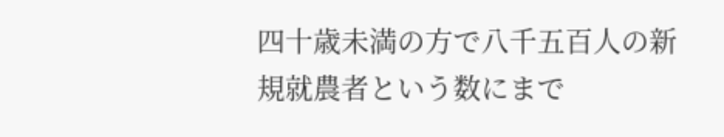四十歳未満の方で八千五百人の新規就農者という数にまで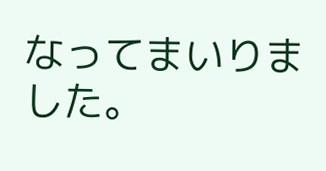なってまいりました。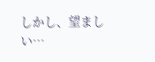しかし、望ましい…